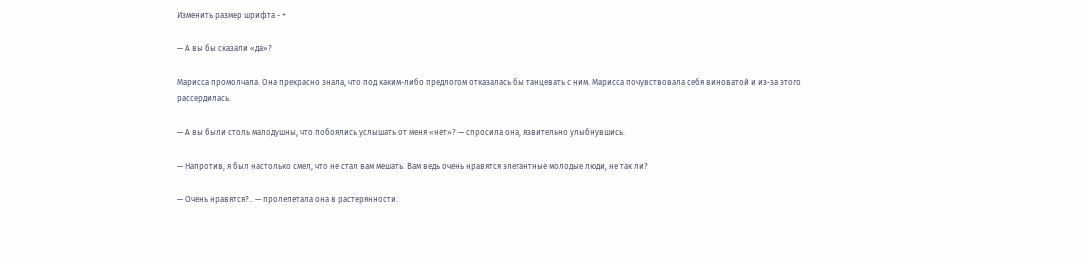Изменить размер шрифта - +

— А вы бы сказали «да»?

Марисса промолчала. Она прекрасно знала, что под каким-либо предлогом отказалась бы танцевать с ним. Марисса почувствовала себя виноватой и из-за этого рассердилась.

— А вы были столь малодушны, что побоялись услышать от меня «нет»? — спросила она, язвительно улыбнувшись.

— Напротив, я был настолько смел, что не стал вам мешать. Вам ведь очень нравятся элегантные молодые люди, не так ли?

— Очень нравятся?.. — пролепетала она в растерянности.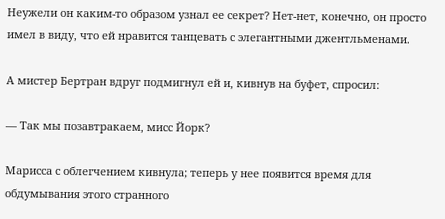Неужели он каким-то образом узнал ее секрет? Нет-нет, конечно, он просто имел в виду, что ей нравится танцевать с элегантными джентльменами.

А мистер Бертран вдруг подмигнул ей и, кивнув на буфет, спросил:

— Так мы позавтракаем, мисс Йорк?

Марисса с облегчением кивнула; теперь у нее появится время для обдумывания этого странного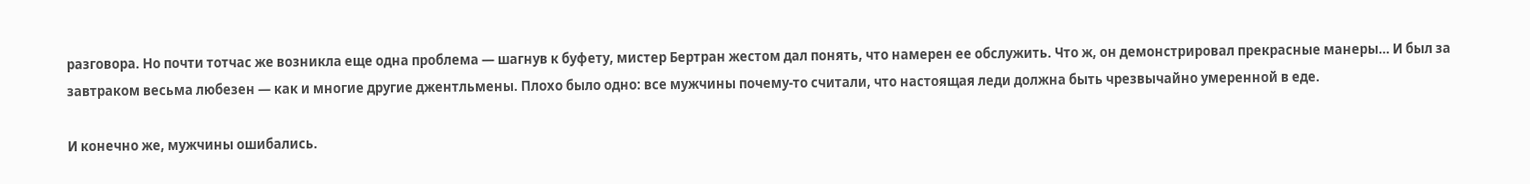разговора. Но почти тотчас же возникла еще одна проблема — шагнув к буфету, мистер Бертран жестом дал понять, что намерен ее обслужить. Что ж, он демонстрировал прекрасные манеры… И был за завтраком весьма любезен — как и многие другие джентльмены. Плохо было одно: все мужчины почему-то считали, что настоящая леди должна быть чрезвычайно умеренной в еде.

И конечно же, мужчины ошибались.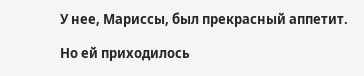У нее, Мариссы, был прекрасный аппетит.

Но ей приходилось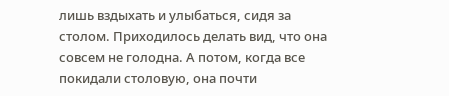лишь вздыхать и улыбаться, сидя за столом. Приходилось делать вид, что она совсем не голодна. А потом, когда все покидали столовую, она почти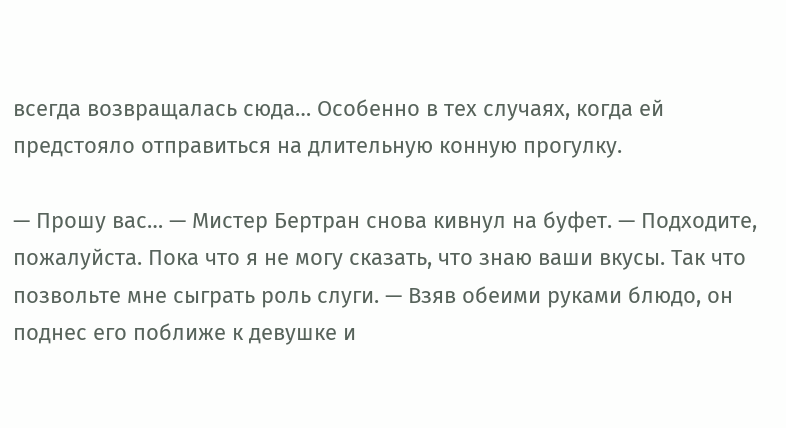всегда возвращалась сюда… Особенно в тех случаях, когда ей предстояло отправиться на длительную конную прогулку.

— Прошу вас… — Мистер Бертран снова кивнул на буфет. — Подходите, пожалуйста. Пока что я не могу сказать, что знаю ваши вкусы. Так что позвольте мне сыграть роль слуги. — Взяв обеими руками блюдо, он поднес его поближе к девушке и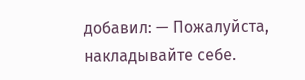добавил: — Пожалуйста, накладывайте себе.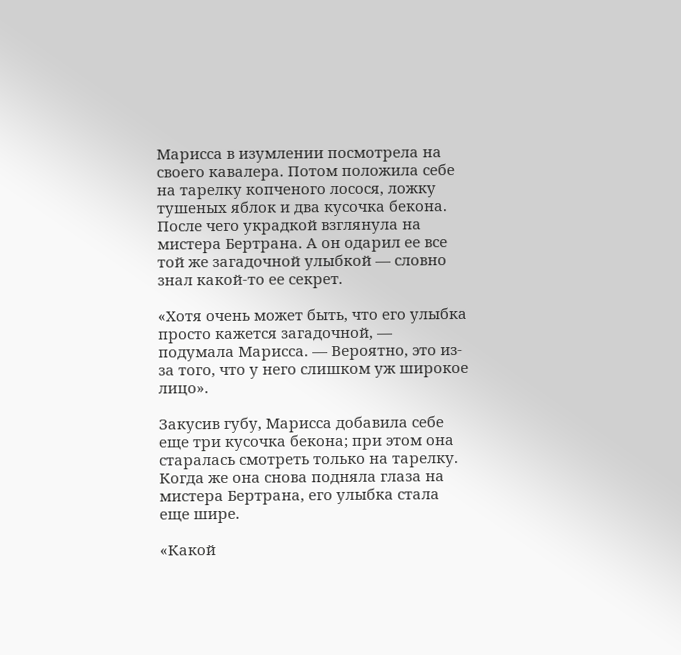Марисса в изумлении посмотрела на своего кавалера. Потом положила себе на тарелку копченого лосося, ложку тушеных яблок и два кусочка бекона. После чего украдкой взглянула на мистера Бертрана. А он одарил ее все той же загадочной улыбкой — словно знал какой-то ее секрет.

«Хотя очень может быть, что его улыбка просто кажется загадочной, — подумала Марисса. — Вероятно, это из-за того, что у него слишком уж широкое лицо».

Закусив губу, Марисса добавила себе еще три кусочка бекона; при этом она старалась смотреть только на тарелку. Когда же она снова подняла глаза на мистера Бертрана, его улыбка стала еще шире.

«Какой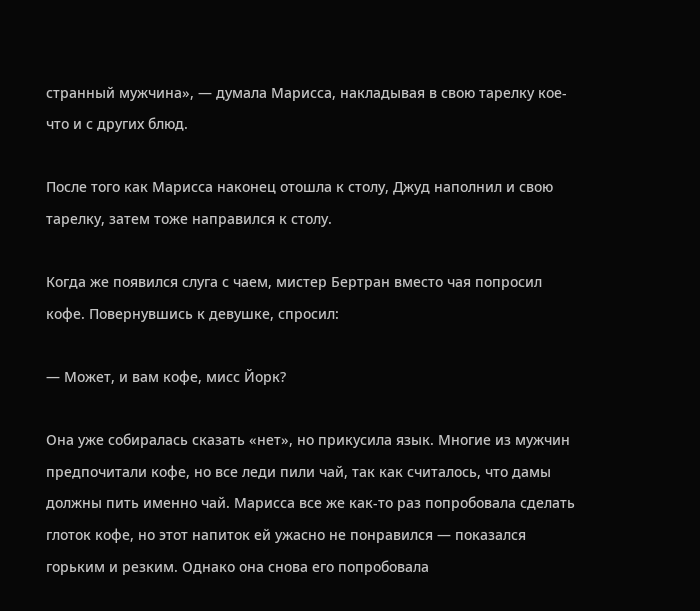странный мужчина», — думала Марисса, накладывая в свою тарелку кое-что и с других блюд.

После того как Марисса наконец отошла к столу, Джуд наполнил и свою тарелку, затем тоже направился к столу.

Когда же появился слуга с чаем, мистер Бертран вместо чая попросил кофе. Повернувшись к девушке, спросил:

— Может, и вам кофе, мисс Йорк?

Она уже собиралась сказать «нет», но прикусила язык. Многие из мужчин предпочитали кофе, но все леди пили чай, так как считалось, что дамы должны пить именно чай. Марисса все же как-то раз попробовала сделать глоток кофе, но этот напиток ей ужасно не понравился — показался горьким и резким. Однако она снова его попробовала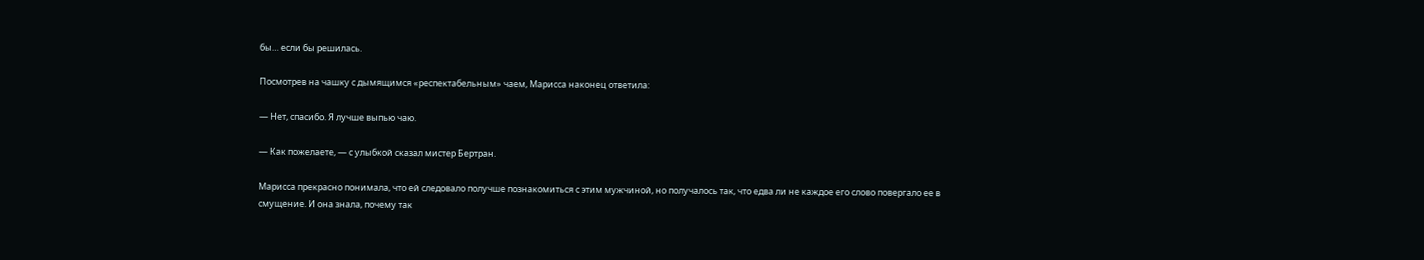бы… если бы решилась.

Посмотрев на чашку с дымящимся «респектабельным» чаем, Марисса наконец ответила:

— Нет, спасибо. Я лучше выпью чаю.

— Как пожелаете, — с улыбкой сказал мистер Бертран.

Марисса прекрасно понимала, что ей следовало получше познакомиться с этим мужчиной, но получалось так, что едва ли не каждое его слово повергало ее в смущение. И она знала, почему так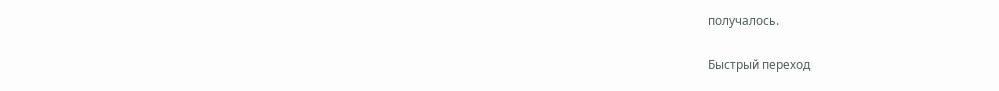получалось.

Быстрый переход